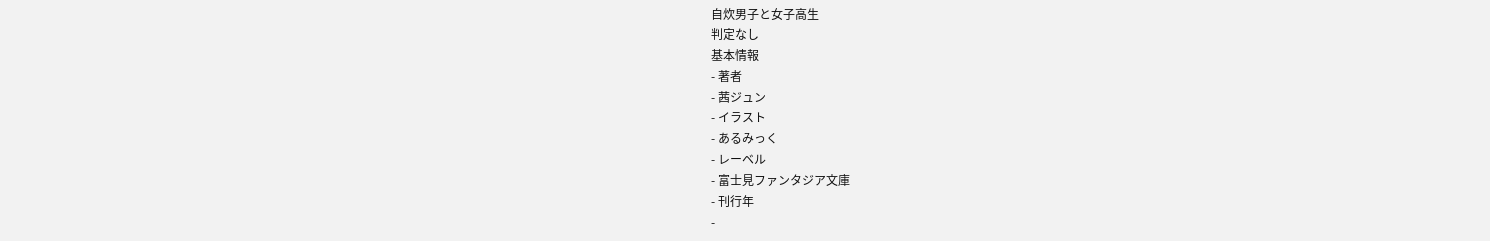自炊男子と女子高生
判定なし
基本情報
- 著者
- 茜ジュン
- イラスト
- あるみっく
- レーベル
- 富士見ファンタジア文庫
- 刊行年
-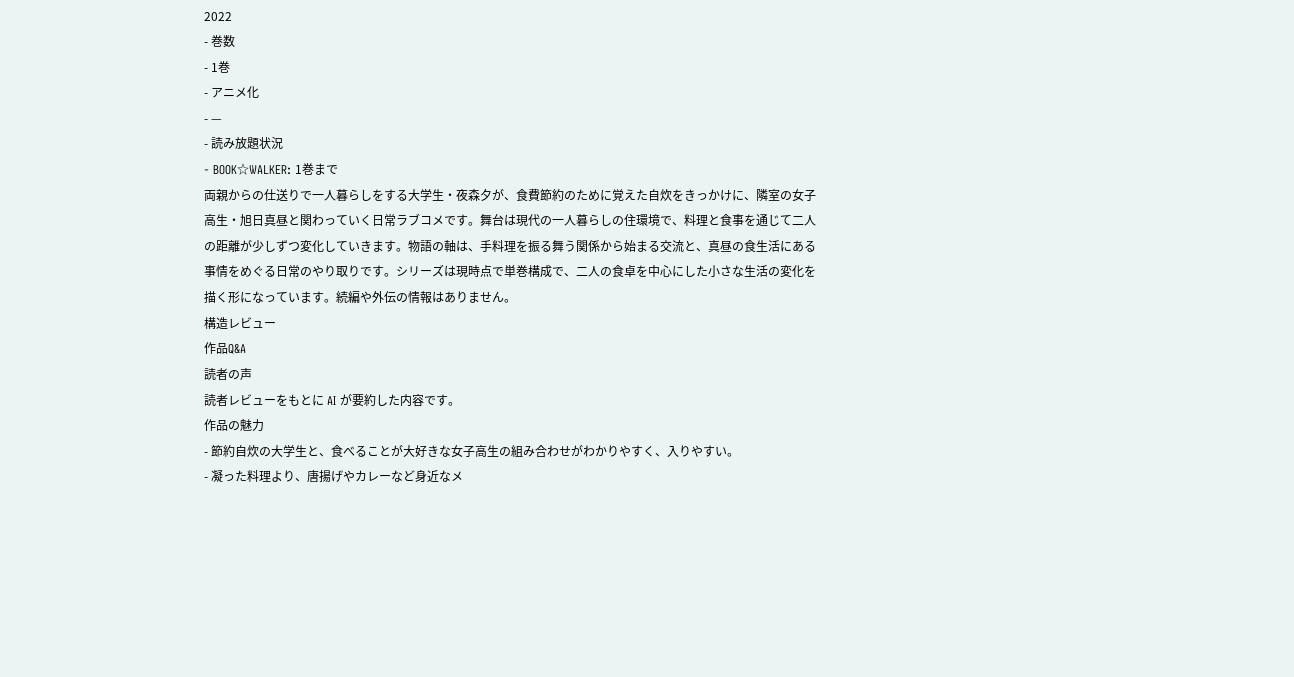2022
- 巻数
- 1巻
- アニメ化
- —
- 読み放題状況
- BOOK☆WALKER: 1巻まで
両親からの仕送りで一人暮らしをする大学生・夜森夕が、食費節約のために覚えた自炊をきっかけに、隣室の女子高生・旭日真昼と関わっていく日常ラブコメです。舞台は現代の一人暮らしの住環境で、料理と食事を通じて二人の距離が少しずつ変化していきます。物語の軸は、手料理を振る舞う関係から始まる交流と、真昼の食生活にある事情をめぐる日常のやり取りです。シリーズは現時点で単巻構成で、二人の食卓を中心にした小さな生活の変化を描く形になっています。続編や外伝の情報はありません。
構造レビュー
作品Q&A
読者の声
読者レビューをもとに AI が要約した内容です。
作品の魅力
- 節約自炊の大学生と、食べることが大好きな女子高生の組み合わせがわかりやすく、入りやすい。
- 凝った料理より、唐揚げやカレーなど身近なメ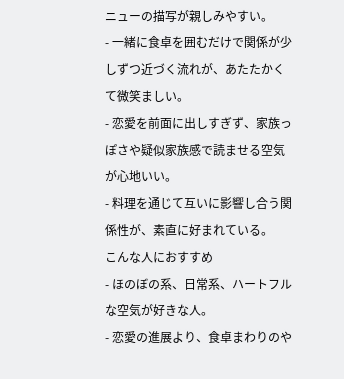ニューの描写が親しみやすい。
- 一緒に食卓を囲むだけで関係が少しずつ近づく流れが、あたたかくて微笑ましい。
- 恋愛を前面に出しすぎず、家族っぽさや疑似家族感で読ませる空気が心地いい。
- 料理を通じて互いに影響し合う関係性が、素直に好まれている。
こんな人におすすめ
- ほのぼの系、日常系、ハートフルな空気が好きな人。
- 恋愛の進展より、食卓まわりのや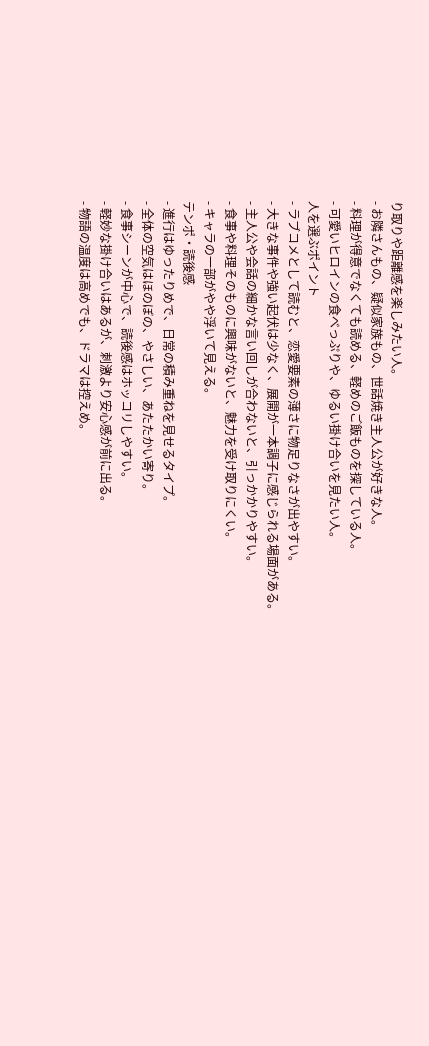り取りや距離感を楽しみたい人。
- お隣さんもの、疑似家族もの、世話焼き主人公が好きな人。
- 料理が得意でなくても読める、軽めのご飯ものを探している人。
- 可愛いヒロインの食べっぷりや、ゆるい掛け合いを見たい人。
人を選ぶポイント
- ラブコメとして読むと、恋愛要素の薄さに物足りなさが出やすい。
- 大きな事件や強い起伏は少なく、展開が一本調子に感じられる場面がある。
- 主人公や会話の細かな言い回しが合わないと、引っかかりやすい。
- 食事や料理そのものに興味がないと、魅力を受け取りにくい。
- キャラの一部がやや浮いて見える。
テンポ・読後感
- 進行はゆったりめで、日常の積み重ねを見せるタイプ。
- 全体の空気はほのぼの、やさしい、あたたかい寄り。
- 食事シーンが中心で、読後感はホッコリしやすい。
- 軽妙な掛け合いはあるが、刺激より安心感が前に出る。
- 物語の温度は高めでも、ドラマは控えめ。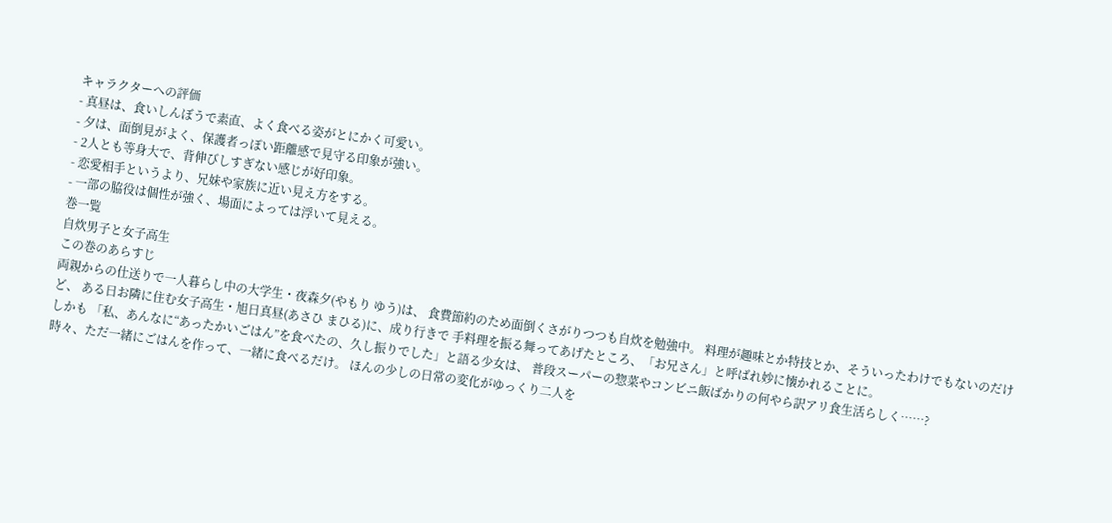キャラクターへの評価
- 真昼は、食いしんぼうで素直、よく食べる姿がとにかく可愛い。
- 夕は、面倒見がよく、保護者っぽい距離感で見守る印象が強い。
- 2人とも等身大で、背伸びしすぎない感じが好印象。
- 恋愛相手というより、兄妹や家族に近い見え方をする。
- 一部の脇役は個性が強く、場面によっては浮いて見える。
巻一覧
自炊男子と女子高生
この巻のあらすじ
両親からの仕送りで一人暮らし中の大学生・夜森夕(やもり ゆう)は、 食費節約のため面倒くさがりつつも自炊を勉強中。 料理が趣味とか特技とか、そういったわけでもないのだけど、 ある日お隣に住む女子高生・旭日真昼(あさひ まひる)に、成り行きで 手料理を振る舞ってあげたところ、「お兄さん」と呼ばれ妙に懐かれることに。
しかも 「私、あんなに“あったかいごはん”を食べたの、久し振りでした」と語る少女は、 普段スーパーの惣菜やコンビニ飯ばかりの何やら訳アリ食生活らしく……?
時々、ただ一緒にごはんを作って、一緒に食べるだけ。 ほんの少しの日常の変化がゆっくり二人を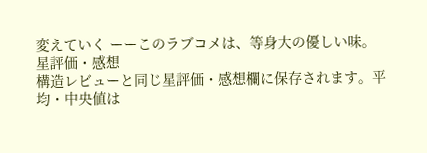変えていく ーーこのラブコメは、等身大の優しい味。
星評価・感想
構造レビューと同じ星評価・感想欄に保存されます。平均・中央値は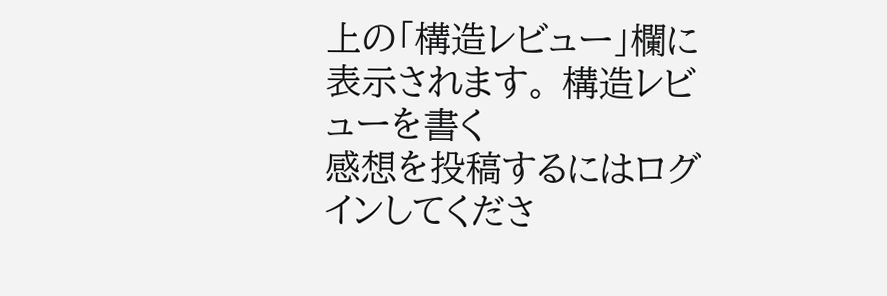上の「構造レビュー」欄に表示されます。 構造レビューを書く
感想を投稿するにはログインしてくださ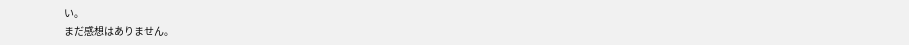い。
まだ感想はありません。